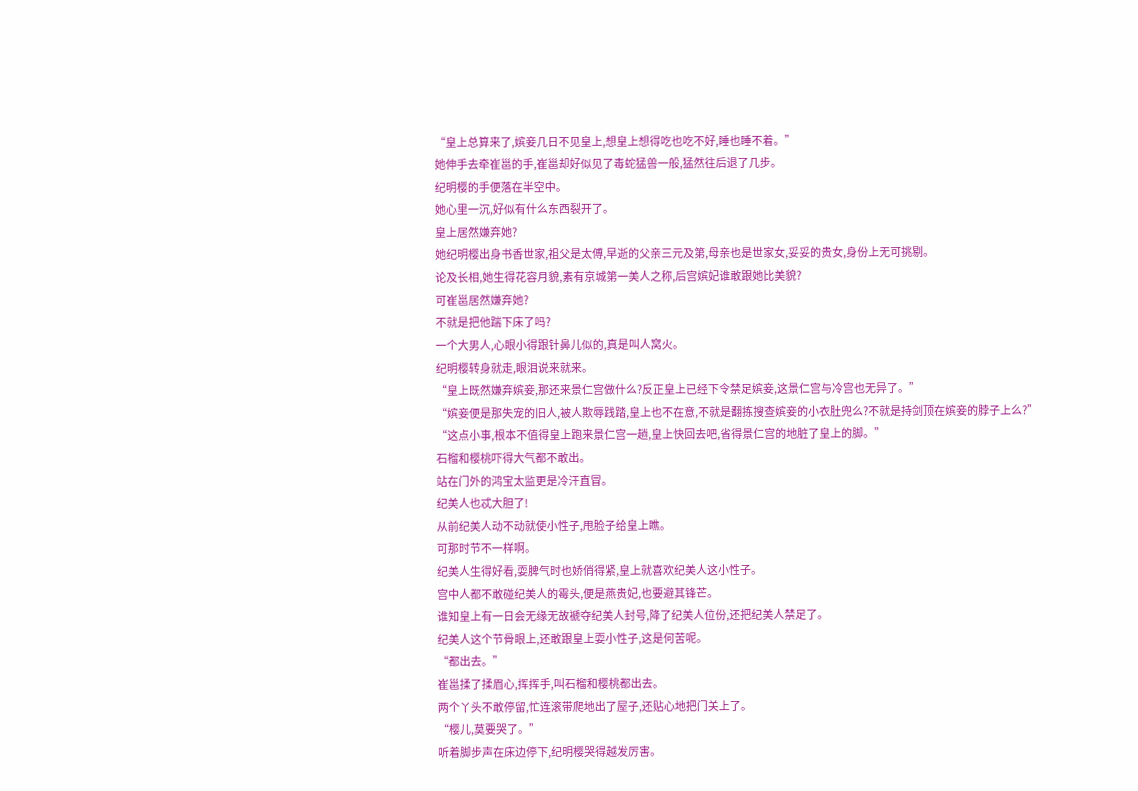“皇上总算来了,嫔妾几日不见皇上,想皇上想得吃也吃不好,睡也睡不着。”
她伸手去牵崔邕的手,崔邕却好似见了毒蛇猛兽一般,猛然往后退了几步。
纪明樱的手便落在半空中。
她心里一沉,好似有什么东西裂开了。
皇上居然嫌弃她?
她纪明樱出身书香世家,祖父是太傅,早逝的父亲三元及第,母亲也是世家女,妥妥的贵女,身份上无可挑剔。
论及长相,她生得花容月貌,素有京城第一美人之称,后宫嫔妃谁敢跟她比美貌?
可崔邕居然嫌弃她?
不就是把他踹下床了吗?
一个大男人,心眼小得跟针鼻儿似的,真是叫人窝火。
纪明樱转身就走,眼泪说来就来。
“皇上既然嫌弃嫔妾,那还来景仁宫做什么?反正皇上已经下令禁足嫔妾,这景仁宫与冷宫也无异了。”
“嫔妾便是那失宠的旧人,被人欺辱践踏,皇上也不在意,不就是翻拣搜查嫔妾的小衣肚兜么?不就是持剑顶在嫔妾的脖子上么?”
“这点小事,根本不值得皇上跑来景仁宫一趟,皇上快回去吧,省得景仁宫的地脏了皇上的脚。”
石榴和樱桃吓得大气都不敢出。
站在门外的鸿宝太监更是冷汗直冒。
纪美人也忒大胆了!
从前纪美人动不动就使小性子,甩脸子给皇上瞧。
可那时节不一样啊。
纪美人生得好看,耍脾气时也娇俏得紧,皇上就喜欢纪美人这小性子。
宫中人都不敢碰纪美人的霉头,便是燕贵妃,也要避其锋芒。
谁知皇上有一日会无缘无故褫夺纪美人封号,降了纪美人位份,还把纪美人禁足了。
纪美人这个节骨眼上,还敢跟皇上耍小性子,这是何苦呢。
“都出去。”
崔邕揉了揉眉心,挥挥手,叫石榴和樱桃都出去。
两个丫头不敢停留,忙连滚带爬地出了屋子,还贴心地把门关上了。
“樱儿,莫要哭了。”
听着脚步声在床边停下,纪明樱哭得越发厉害。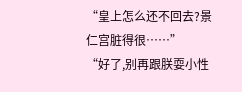“皇上怎么还不回去?景仁宫脏得很……”
“好了,别再跟朕耍小性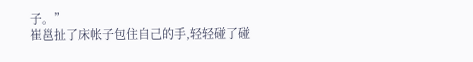子。”
崔邕扯了床帐子包住自己的手,轻轻碰了碰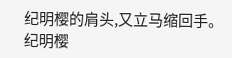纪明樱的肩头,又立马缩回手。
纪明樱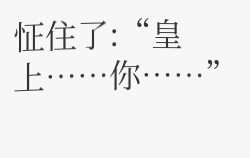怔住了:“皇上……你……”